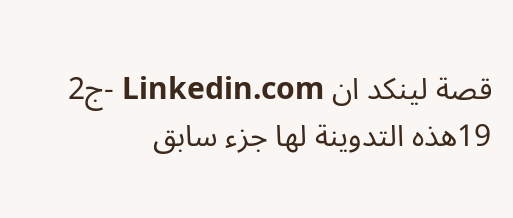قصة لينكد ان Linkedin.com -ج2
19هذه التدوينة لها جزء سابق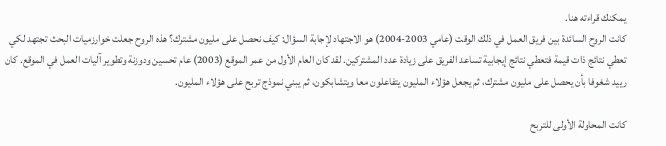يمكنك قراءته هنا.
كانت الروح السائدة بين فريق العمل في ذلك الوقت (عامي 2003-2004) هو الاجتهاد لإجابة السؤال: كيف نحصل على مليون مشترك؟ هذه الروح جعلت خوارزميات البحث تجتهد لكي تعطي نتائج ذات قيمة فتعطي نتائج إيجابية تساعد الفريق على زيادة عدد المشتركين. لقد كان العام الأول من عمر الموقع (2003) عام تحسين ودوزنة وتطوير آليات العمل في الموقع. كان رييد شغوفا بأن يحصل على مليون مشترك، ثم يجعل هؤلاء المليون يتفاعلون معا ويتشابكون، ثم يبني نموذج تربح على هؤلاء المليون.

كانت المحاولة الأولى للتربح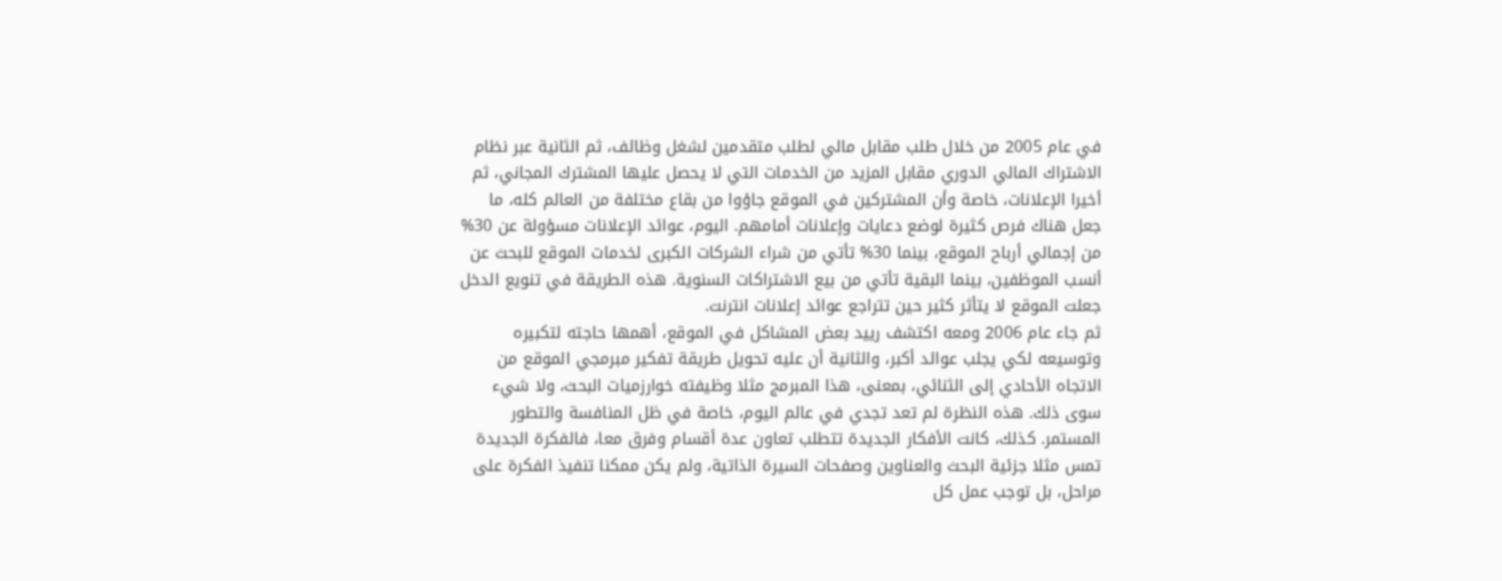في عام 2005 من خلال طلب مقابل مالي لطلب متقدمين لشغل وظائف، ثم الثانية عبر نظام الاشتراك المالي الدوري مقابل المزيد من الخدمات التي لا يحصل عليها المشترك المجاني، ثم أخيرا الإعلانات، خاصة وأن المشتركين في الموقع جاؤوا من بقاع مختلفة من العالم كله، ما جعل هناك فرص كثيرة لوضع دعايات وإعلانات أمامهم. اليوم، عوائد الإعلانات مسؤولة عن 30% من إجمالي أرباح الموقع، بينما 30% تأتي من شراء الشركات الكبرى لخدمات الموقع للبحث عن أنسب الموظفين، بينما البقية تأتي من بيع الاشتراكات السنوية. هذه الطريقة في تنويع الدخل جعلت الموقع لا يتأثر كثير حين تتراجع عوائد إعلانات انترنت.
ثم جاء عام 2006 ومعه اكتشف رييد بعض المشاكل في الموقع، أهمها حاجته لتكبيره وتوسيعه لكي يجلب عوائد أكبر، والثانية أن عليه تحويل طريقة تفكير مبرمجي الموقع من الاتجاه الأحادي إلى الثنائي، بمعنى، هذا المبرمج مثلا وظيفته خوارزميات البحث، ولا شيء سوى ذلك. هذه النظرة لم تعد تجدي في عالم اليوم، خاصة في ظل المنافسة والتطور المستمر. كذلك، كانت الأفكار الجديدة تتطلب تعاون عدة أقسام وفرق معا، فالفكرة الجديدة تمس مثلا جزئية البحث والعناوين وصفحات السيرة الذاتية، ولم يكن ممكنا تنفيذ الفكرة على مراحل، بل توجب عمل كل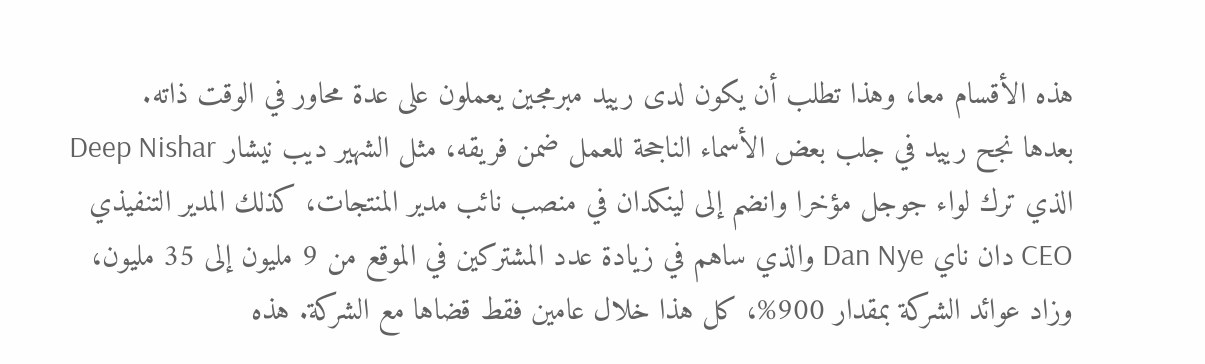هذه الأقسام معا، وهذا تطلب أن يكون لدى رييد مبرمجين يعملون على عدة محاور في الوقت ذاته.
بعدها نجح رييد في جلب بعض الأسماء الناجحة للعمل ضمن فريقه، مثل الشهير ديب نيشار Deep Nishar الذي ترك لواء جوجل مؤخرا وانضم إلى لينكدان في منصب نائب مدير المنتجات، كذلك المدير التنفيذي CEO دان ناي Dan Nye والذي ساهم في زيادة عدد المشتركين في الموقع من 9 مليون إلى 35 مليون، وزاد عوائد الشركة بمقدار 900%، كل هذا خلال عامين فقط قضاها مع الشركة. هذه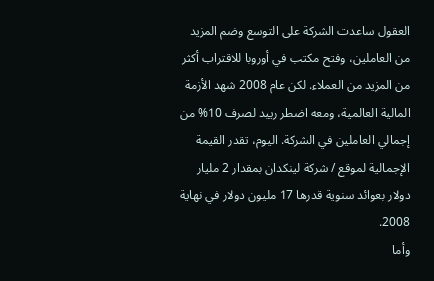العقول ساعدت الشركة على التوسع وضم المزيد من العاملين، وفتح مكتب في أوروبا للاقتراب أكثر من المزيد من العملاء. لكن عام 2008 شهد الأزمة المالية العالمية، ومعه اضطر رييد لصرف 10% من إجمالي العاملين في الشركة. اليوم، تقدر القيمة الإجمالية لموقع / شركة لينكدان بمقدار 2 مليار دولار بعوائد سنوية قدرها 17 مليون دولار في نهاية 2008.
وأما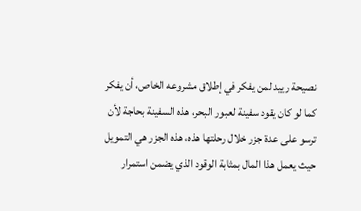نصيحة رييد لمن يفكر في إطلاق مشروعه الخاص، أن يفكر كما لو كان يقود سفينة لعبور البحر، هذه السفينة بحاجة لأن ترسو على عدة جزر خلال رحلتها هذه، هذه الجزر هي التمويل حيث يعمل هذا المال بمثابة الوقود الذي يضمن استمرار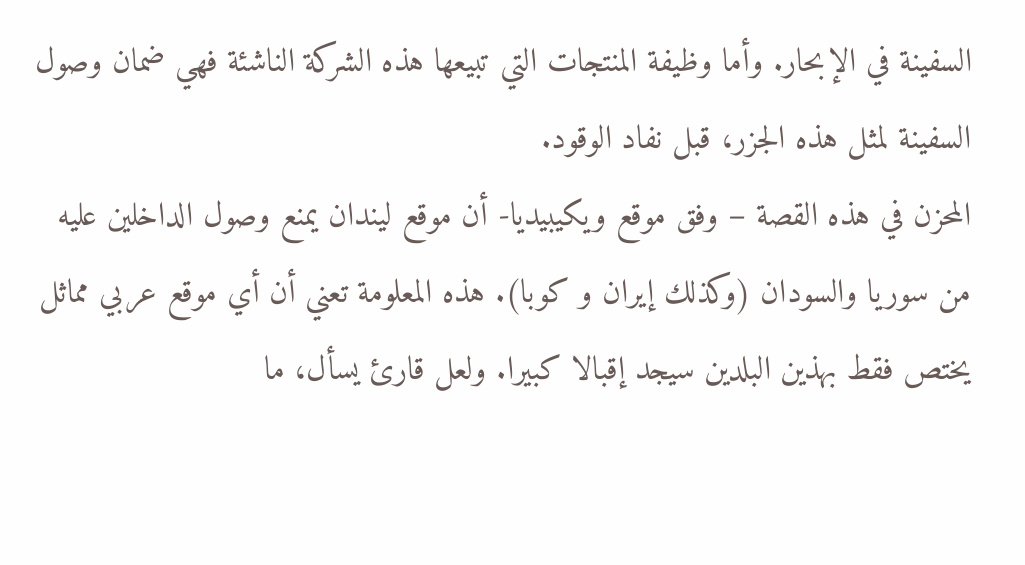السفينة في الإبحار. وأما وظيفة المنتجات التي تبيعها هذه الشركة الناشئة فهي ضمان وصول السفينة لمثل هذه الجزر، قبل نفاد الوقود.
المحزن في هذه القصة – وفق موقع ويكيبيديا- أن موقع ليندان يمنع وصول الداخلين عليه من سوريا والسودان (وكذلك إيران و كوبا). هذه المعلومة تعني أن أي موقع عربي مماثل يختص فقط بهذين البلدين سيجد إقبالا كبيرا. ولعل قارئ يسأل، ما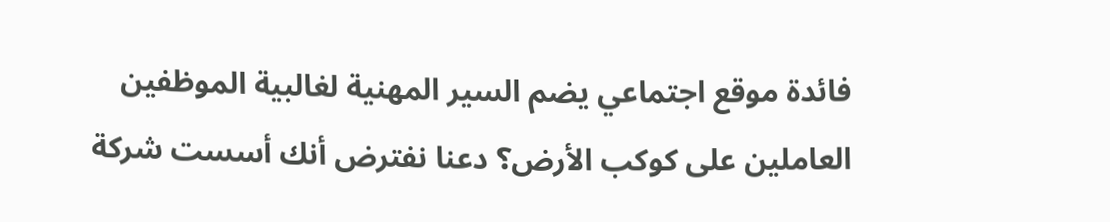فائدة موقع اجتماعي يضم السير المهنية لغالبية الموظفين العاملين على كوكب الأرض؟ دعنا نفترض أنك أسست شركة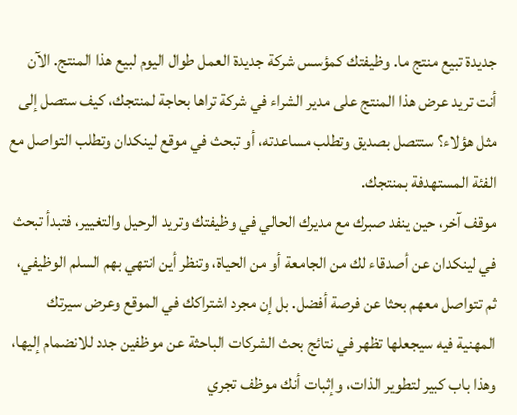جديدة تبيع منتج ما. وظيفتك كمؤسس شركة جديدة العمل طوال اليوم لبيع هذا المنتج. الآن أنت تريد عرض هذا المنتج على مدير الشراء في شركة تراها بحاجة لمنتجك، كيف ستصل إلى مثل هؤلاء؟ ستتصل بصديق وتطلب مساعدته، أو تبحث في موقع لينكدان وتطلب التواصل مع الفئة المستهدفة بمنتجك.
موقف آخر، حين ينفد صبرك مع مديرك الحالي في وظيفتك وتريد الرحيل والتغيير، فتبدأ تبحث في لينكدان عن أصدقاء لك من الجامعة أو من الحياة، وتنظر أين انتهي بهم السلم الوظيفي، ثم تتواصل معهم بحثا عن فرصة أفضل. بل إن مجرد اشتراكك في الموقع وعرض سيرتك المهنية فيه سيجعلها تظهر في نتائج بحث الشركات الباحثة عن موظفين جدد للانضمام إليها، وهذا باب كبير لتطوير الذات، وإثبات أنك موظف تجري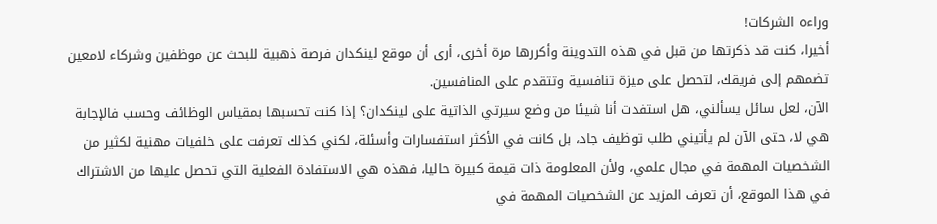وراءه الشركات!
أخيرا، كنت قد ذكرتها من قبل في هذه التدوينة وأكررها مرة أخرى، أرى أن موقع لينكدان فرصة ذهبية للبحث عن موظفين وشركاء لامعين تضمهم إلى فريقك، لتحصل على ميزة تنافسية وتتقدم على المنافسين.
الآن، لعل سائل يسألني، هل استفدت أنا شيئا من وضع سيرتي الذاتية على لينكدان؟ إذا كنت تحسبها بمقياس الوظائف وحسب فالإجابة هي لا، حتى الآن لم يأتيني طلب توظيف جاد، بل كانت في الأكثر استفسارات وأسئلة، لكني كذلك تعرفت على خلفيات مهنية لكثير من الشخصيات المهمة في مجال علمي، ولأن المعلومة ذات قيمة كبيرة حاليا، فهذه هي الاستفادة الفعلية التي تحصل عليها من الاشتراك في هذا الموقع، أن تعرف المزيد عن الشخصيات المهمة في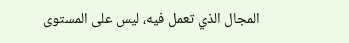المجال الذي تعمل فيه، ليس على المستوى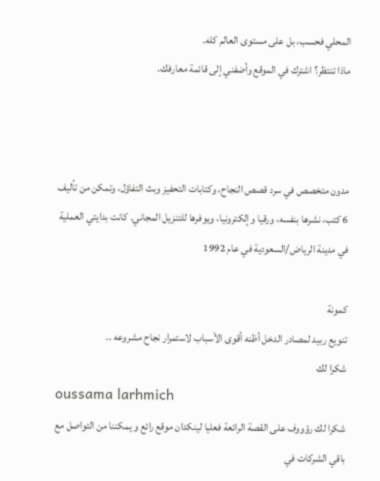المحلي فحسب، بل على مستوى العالم كله.
ماذا تنتظر؟ اشترك في الموقع وأضفني إلى قائمة معارفك.



مدون متخصص في سرد قصص النجاح، وكتابات التحفيز وبث التفاؤل، وتمكن من تأليف 6 كتب، نشرها بنفسه، ورقيا وإلكترونيا، ويوفرها للتنزيل المجاني. كانت بدايتي العملية في مدينة الرياض/السعودية في عام 1992

كمونة
تنويع ربيد لمصادر الدخل أظنه أقوى الأسباب لاستمرار نجاح مشروعه ..
شكرا لك
oussama larhmich
شكرا لك رؤووف على القصة الرائعة فعليا لينكدان موقع رائع و يمكننا من التواصل مع باقي الشركات في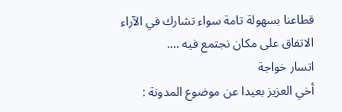قطاعنا بسهولة تامة سواء تشارك في الآراء الاتفاق على مكان نجتمع فيه ….
اتسار خواجة
أخي العزيز بعيدا عن موضوع المدونة :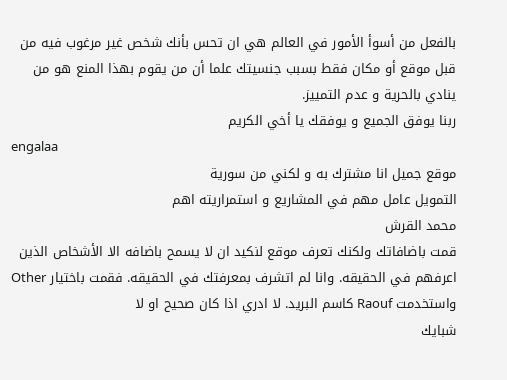بالفعل من أسوأ الأمور في العالم هي ان تحس بأنك شخص غير مرغوب فيه من قبل موقع أو مكان فقط بسبب جنسيتك علما أن من يقوم بهذا المنع هو من ينادي بالحرية و عدم التمييز.
ربنا يوفق الجميع و يوفقك يا أخي الكريم
engalaa
موقع جميل انا مشترك به و لكني من سورية
التمويل عامل مهم في المشاريع و استمراريته اهم
محمد القرش
قمت باضافاتك ولكنك تعرف موقع لنكيد ان لا يسمح باضافه الا الأشخاص الذين اعرفهم في الحقيقه. وانا لم اتشرف بمعرفتك في الحقيقه. فقمت باختيار Other واستخدمت Raouf كاسم البريد. لا ادري اذا كان صحيح او لا
شبايك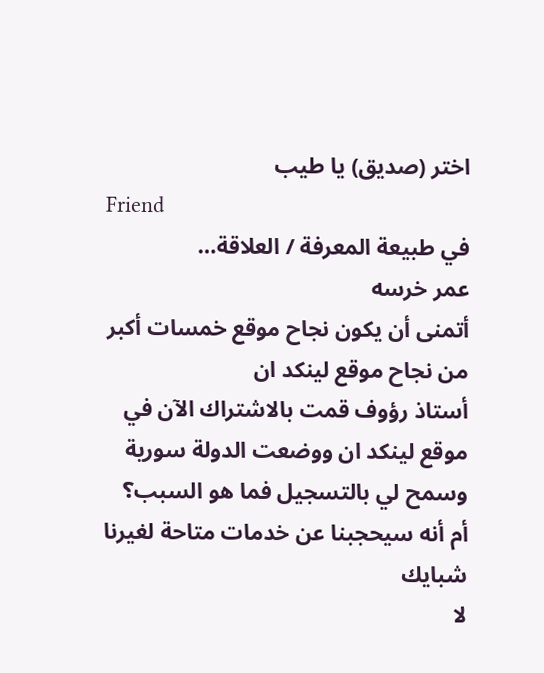اختر (صديق) يا طيب
Friend
في طبيعة المعرفة / العلاقة…
عمر خرسه
أتمنى أن يكون نجاح موقع خمسات أكبر من نجاح موقع لينكد ان
أستاذ رؤوف قمت بالاشتراك الآن في موقع لينكد ان ووضعت الدولة سورية وسمح لي بالتسجيل فما هو السبب؟
أم أنه سيحجبنا عن خدمات متاحة لغيرنا
شبايك
لا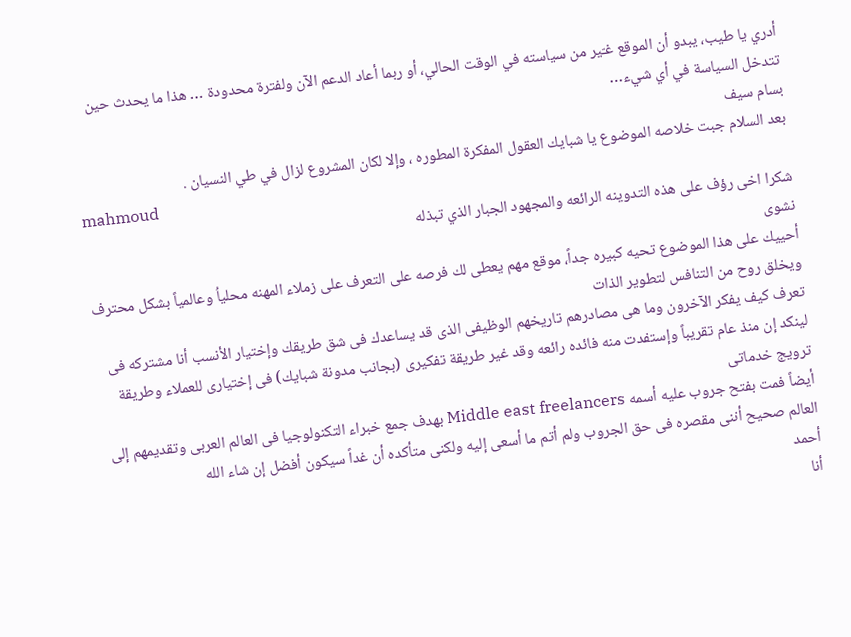أدري يا طيب، يبدو أن الموقع غـّير من سياسته في الوقت الحالي، أو ربما أعاد الدعم الآن ولفترة محدودة … هذا ما يحدث حين تتدخل السياسة في أي شيء…
بسام سيف
بعد السلام جبت خلاصه الموضوع يا شبايك العقول المفكرة المطوره ، وإلا لكان المشروع لزال في طي النسيان .
mahmoud
شكرا اخى رؤف على هذه التدوينه الرائعه والمجهود الجبار الذي تبذله
نشوى
أحييك على هذا الموضوع تحيه كبيره جداً، موقع مهم يعطى لك فرصه على التعرف على زملاء المهنه محلياُ وعالمياً بشكل محترف ويخلق روح من التنافس لتطوير الذات
تعرف كيف يفكر الآخرون وما هى مصادرهم تاريخهم الوظيفى الذى قد يساعدك فى شق طريقك وإختيار الأنسب أنا مشتركه فى لينكد إن منذ عام تقريباً وإستفدت منه فائده رائعه وقد غير طريقة تفكيرى (بجانب مدونة شبايك) فى إختيارى للعملاء وطريقة ترويج خدماتى
أيضاً فمت بفتح جروب عليه أسمه Middle east freelancers بهدف جمع خبراء التكنولوجيا فى العالم العربى وتقديمهم إلى العالم صحيح أننى مقصره فى حق الجروب ولم أتم ما أسعى إليه ولكنى متأكده أن غداً سيكون أفضل إن شاء الله
أحمد
أنا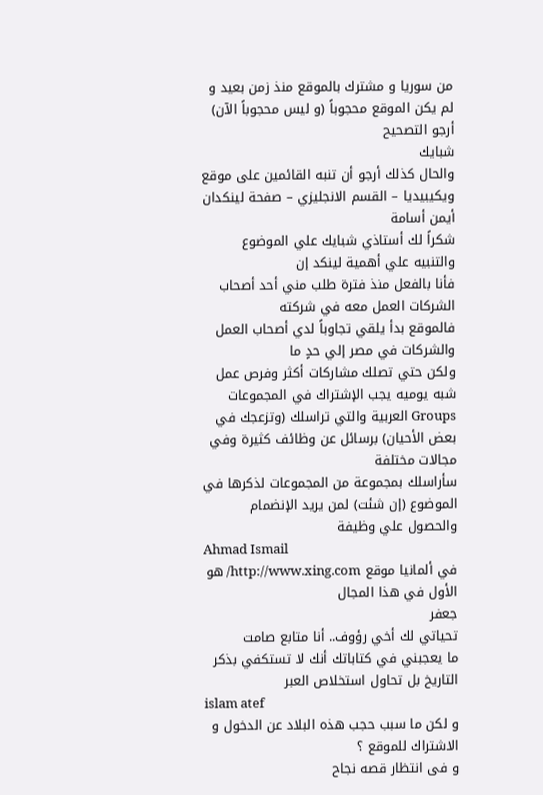من سوريا و مشترك بالموقع منذ زمن بعيد و لم يكن الموقع محجوباً (و ليس محجوباً الآن) أرجو التصحيح
شبايك
والحال كذلك أرجو أن تنبه القائمين على موقع ويكيبيديا – القسم الانجليزي – صفحة لينكدان
أيمن أسامة
شكراً لك أستاذي شبايك علي الموضوع والتنبيه علي أهمية لينكد إن
فأنا بالفعل منذ فترة طلب مني أحد أصحاب الشركات العمل معه في شركته
فالموقع بدأ يلقي تجاوباً لدي أصحاب العمل والشركات في مصر إلي حدٍ ما
ولكن حتي تصلك مشاركات أكثر وفرص عمل شبه يوميه يجب الإشتراك في المجموعات Groups العربية والتي تراسلك (وتزعجك في بعض الأحيان) برسائل عن وظائف كثيرة وفي مجالات مختلفة
سأراسلك بمجموعة من المجموعات لذكرها في الموضوع (إن شئت) لمن يريد الإنضمام والحصول علي وظيفة
Ahmad Ismail
في ألمانيا موقع http://www.xing.com/ هو الأول في هذا المجال
جعفر
تحياتي لك أخي رؤوف.. أنا متابع صامت
ما يعجبني في كتاباتك أنك لا تستكفي بذكر التاريخ بل تحاول استخلاص العبر
islam atef
و لكن ما سبب حجب هذه البلاد عن الدخول و الاشتراك للموقع ؟
و فى انتظار قصه نجاح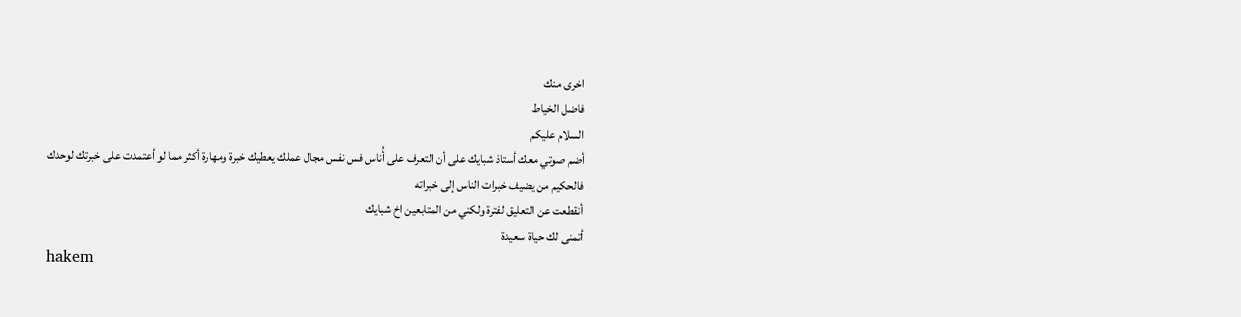اخرى منك
فاضل الخياط
السلام عليكم
أضم صوتي معك أستاذ شبايك على أن التعرف على أُناس فس نفس مجال عملك يعطيك خبرة ومهارة أكثر مما لو أعتمدت على خبرتك لوحدك
فالحكيم من يضيف خبرات الناس إلى خبراته
أنقطعت عن التعليق لفترة ولكني من المتابعين اخ شبايك
أتمنى لك حياة سعيدة
hakem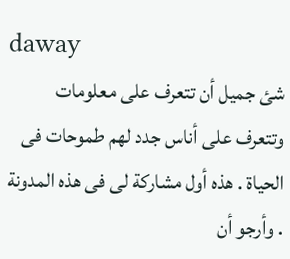daway
شئ جميل أن تتعرف على معلومات وتتعرف على أناس جدد لهم طموحات فى الحياة . هذه أول مشاركة لى فى هذه المدونة . وأرجو أن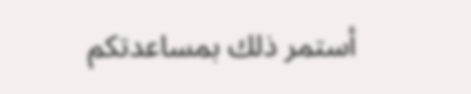أستمر ذلك بمساعدتكم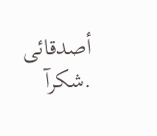أصدقائى .شكرآ